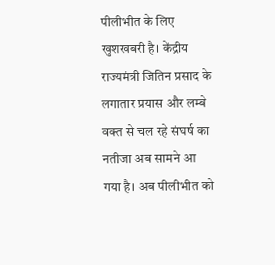पीलीभीत के लिए खुशखबरी है। केंद्रीय राज्यमंत्री जितिन प्रसाद के लगातार प्रयास और लम्बे वक्त से चल रहे संघर्ष का नतीजा अब सामने आ गया है। अब पीलीभीत को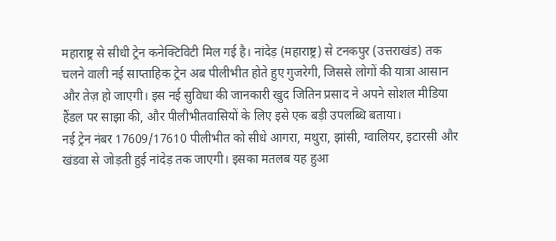महाराष्ट्र से सीधी ट्रेन कनेक्टिविटी मिल गई है। नांदेड़ (महाराष्ट्र) से टनकपुर (उत्तराखंड) तक चलने वाली नई साप्ताहिक ट्रेन अब पीलीभीत होते हुए गुजरेगी, जिससे लोगों की यात्रा आसान और तेज़ हो जाएगी। इस नई सुविधा की जानकारी खुद जितिन प्रसाद ने अपने सोशल मीडिया हैंडल पर साझा की, और पीलीभीतवासियों के लिए इसे एक बड़ी उपलब्धि बताया।
नई ट्रेन नंबर 17609/17610 पीलीभीत को सीधे आगरा, मथुरा, झांसी, ग्वालियर, इटारसी और खंडवा से जोड़ती हुई नांदेड़ तक जाएगी। इसका मतलब यह हुआ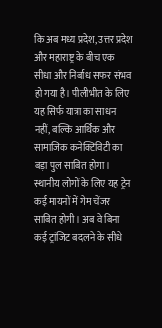कि अब मध्य प्रदेश, उत्तर प्रदेश और महाराष्ट्र के बीच एक सीधा और निर्बाध सफर संभव हो गया है। पीलीभीत के लिए यह सिर्फ यात्रा का साधन नहीं, बल्कि आर्थिक और सामाजिक कनेक्टिविटी का बड़ा पुल साबित होगा।
स्थानीय लोगों के लिए यह ट्रेन कई मायनों में गेम चेंजर साबित होगी। अब वे बिना कई ट्रांजिट बदलने के सीधे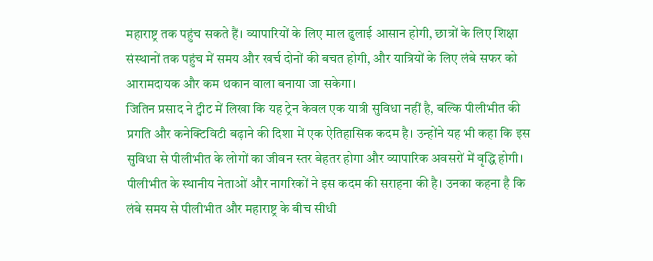महाराष्ट्र तक पहुंच सकते हैं। व्यापारियों के लिए माल ढुलाई आसान होगी, छात्रों के लिए शिक्षा संस्थानों तक पहुंच में समय और खर्च दोनों की बचत होगी, और यात्रियों के लिए लंबे सफर को आरामदायक और कम थकान वाला बनाया जा सकेगा।
जितिन प्रसाद ने ट्वीट में लिखा कि यह ट्रेन केवल एक यात्री सुविधा नहीं है, बल्कि पीलीभीत की प्रगति और कनेक्टिविटी बढ़ाने की दिशा में एक ऐतिहासिक कदम है। उन्होंने यह भी कहा कि इस सुविधा से पीलीभीत के लोगों का जीवन स्तर बेहतर होगा और व्यापारिक अवसरों में वृद्धि होगी।
पीलीभीत के स्थानीय नेताओं और नागरिकों ने इस कदम की सराहना की है। उनका कहना है कि लंबे समय से पीलीभीत और महाराष्ट्र के बीच सीधी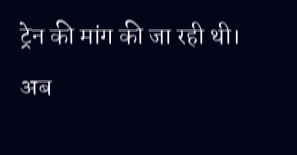ट्रेन की मांग की जा रही थी। अब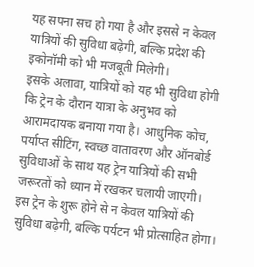यह सपना सच हो गया है और इससे न केवल यात्रियों की सुविधा बढ़ेगी, बल्कि प्रदेश की इकोनॉमी को भी मजबूती मिलेगी।
इसके अलावा, यात्रियों को यह भी सुविधा होगी कि ट्रेन के दौरान यात्रा के अनुभव को आरामदायक बनाया गया है। आधुनिक कोच, पर्याप्त सीटिंग, स्वच्छ वातावरण और ऑनबोर्ड सुविधाओं के साथ यह ट्रेन यात्रियों की सभी जरूरतों को ध्यान में रखकर चलायी जाएगी।
इस ट्रेन के शुरू होने से न केवल यात्रियों की सुविधा बढ़ेगी, बल्कि पर्यटन भी प्रोत्साहित होगा।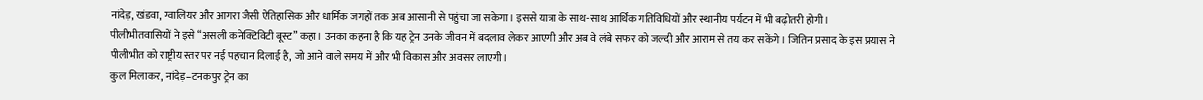नांदेड़, खंडवा, ग्वालियर और आगरा जैसी ऐतिहासिक और धार्मिक जगहों तक अब आसानी से पहुंचा जा सकेगा। इससे यात्रा के साथ-साथ आर्थिक गतिविधियों और स्थानीय पर्यटन में भी बढ़ोतरी होगी।
पीलीभीतवासियों ने इसे “असली कनेक्टिविटी बूस्ट” कहा। उनका कहना है कि यह ट्रेन उनके जीवन में बदलाव लेकर आएगी और अब वे लंबे सफर को जल्दी और आराम से तय कर सकेंगे। जितिन प्रसाद के इस प्रयास ने पीलीभीत को राष्ट्रीय स्तर पर नई पहचान दिलाई है, जो आने वाले समय में और भी विकास और अवसर लाएगी।
कुल मिलाकर, नांदेड़–टनकपुर ट्रेन का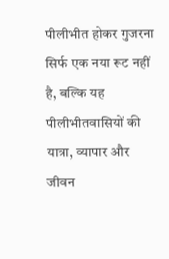पीलीभीत होकर गुजरना सिर्फ एक नया रूट नहीं है, बल्कि यह पीलीभीतवासियों की यात्रा, व्यापार और जीवन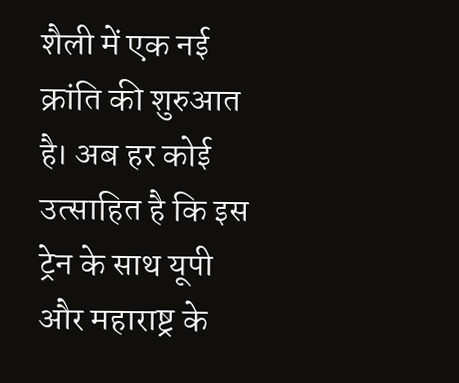शैली में एक नई क्रांति की शुरुआत है। अब हर कोई उत्साहित है कि इस ट्रेन के साथ यूपी और महाराष्ट्र के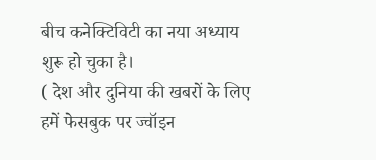बीच कनेक्टिविटी का नया अध्याय शुरू हो चुका है।
( देश और दुनिया की खबरों के लिए हमें फेसबुक पर ज्वॉइन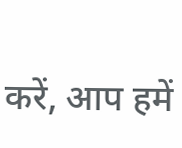करें, आप हमें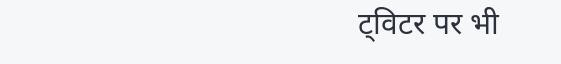ट्विटर पर भी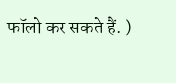फॉलो कर सकते हैं. )